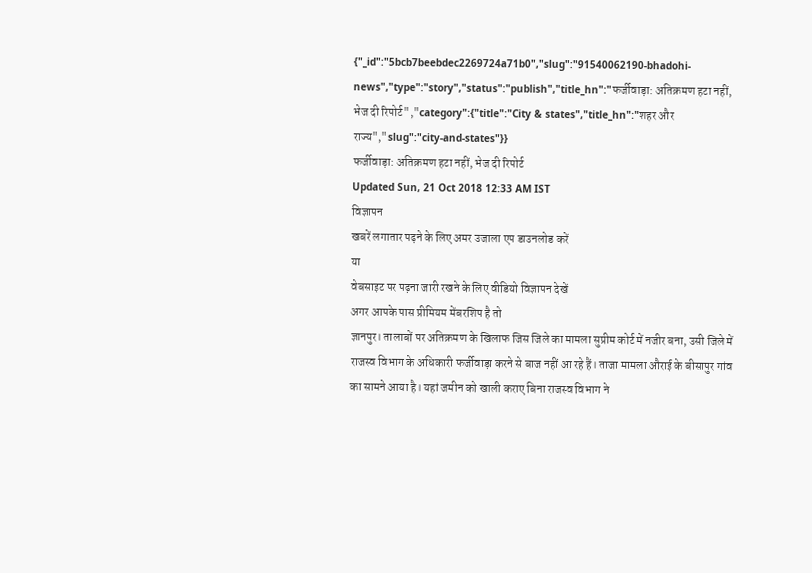{"_id":"5bcb7beebdec2269724a71b0","slug":"91540062190-bhadohi-news","type":"story","status":"publish","title_hn":"फर्जीवाड़ा: अतिक्रमण हटा नहीं, भेज दी रिपोर्ट","category":{"title":"City & states","title_hn":"शहर और राज्य","slug":"city-and-states"}}
फर्जीवाड़ा: अतिक्रमण हटा नहीं, भेज दी रिपोर्ट
Updated Sun, 21 Oct 2018 12:33 AM IST
विज्ञापन
खबरें लगातार पढ़ने के लिए अमर उजाला एप डाउनलोड करें
या
वेबसाइट पर पढ़ना जारी रखने के लिए वीडियो विज्ञापन देखें
अगर आपके पास प्रीमियम मेंबरशिप है तो
ज्ञानपुर। तालाबों पर अतिक्रमण के खिलाफ जिस जिले का मामला सुप्रीम कोर्ट में नजीर बना, उसी जिले में राजस्व विभाग के अधिकारी फर्जीवाड़ा करने से बाज नहीं आ रहे हैं। ताजा मामला औराई के बीसापुर गांव का सामने आया है। यहां जमीन को खाली कराए बिना राजस्व विभाग ने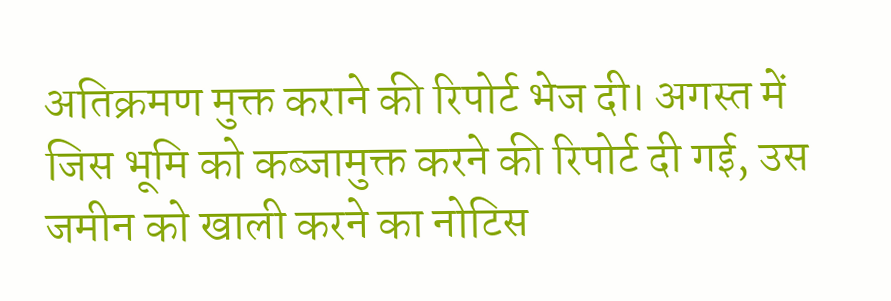अतिक्रमण मुक्त कराने की रिपोर्ट भेज दी। अगस्त में जिस भूमि को कब्जामुक्त करने की रिपोर्ट दी गई, उस जमीन को खाली करने का नोटिस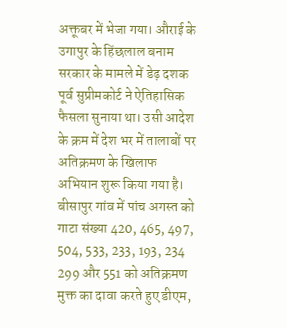अक्तूबर में भेजा गया। औराई के उगापुर के हिंछलाल बनाम सरकार के मामले में डेढ़ दशक पूर्व सुप्रीमकोर्ट ने ऐतिहासिक फैसला सुनाया था। उसी आदेश के क्रम में देश भर में तालाबों पर अतिक्रमण के खिलाफ अभियान शुरू किया गया है। बीसापुर गांव में पांच अगस्त को गाटा संख्या 420, 465, 497, 504, 533, 233, 193, 234 299 और 551 को अतिक्रमण मुक्त का दावा करते हुए डीएम,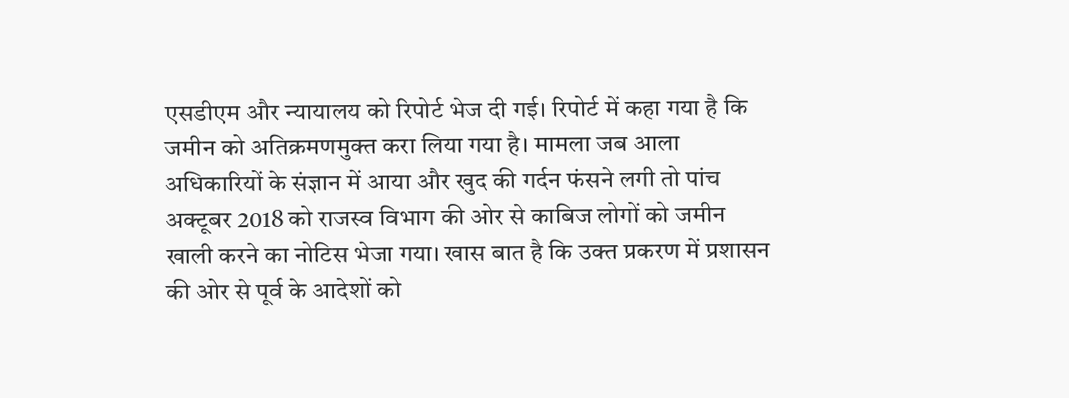एसडीएम और न्यायालय को रिपोर्ट भेज दी गई। रिपोर्ट में कहा गया है कि जमीन को अतिक्रमणमुक्त करा लिया गया है। मामला जब आला अधिकारियों के संज्ञान में आया और खुद की गर्दन फंसने लगी तो पांच अक्टूबर 2018 को राजस्व विभाग की ओर से काबिज लोगों को जमीन खाली करने का नोटिस भेजा गया। खास बात है कि उक्त प्रकरण में प्रशासन की ओर से पूर्व के आदेशों को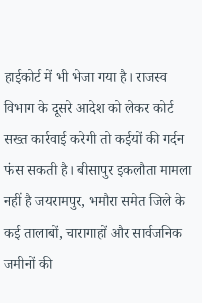हाईकोर्ट में भी भेजा गया है। राजस्व विभाग के दूसरे आदेश को लेकर कोर्ट सख्त कार्रवाई करेगी तो कईयों की गर्दन फंस सकती है। बीसापुर इकलौता मामला नहीं है जयरामपुर, भमौरा समेत जिले के कई तालाबों, चारागाहों और सार्वजनिक जमीनों की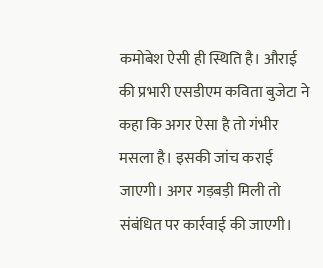कमोबेश ऐसी ही स्थिति है। औराई की प्रभारी एसडीएम कविता बुजेटा ने कहा कि अगर ऐसा है तो गंभीर मसला है। इसकी जांच कराई जाएगी। अगर गड़बड़ी मिली तो संबंधित पर कार्रवाई की जाएगी।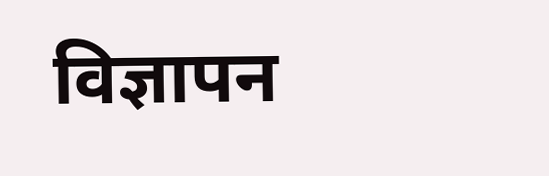विज्ञापन